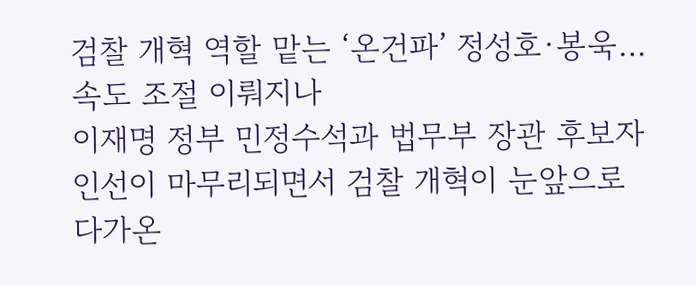검찰 개혁 역할 맡는 ‘온건파’ 정성호·봉욱…속도 조절 이뤄지나
이재명 정부 민정수석과 법무부 장관 후보자 인선이 마무리되면서 검찰 개혁이 눈앞으로 다가온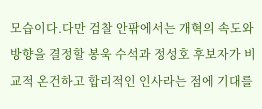모습이다.다만 검찰 안팎에서는 개혁의 속도와 방향을 결정할 봉욱 수석과 정성호 후보자가 비교적 온건하고 합리적인 인사라는 점에 기대를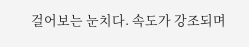걸어보는 눈치다. 속도가 강조되며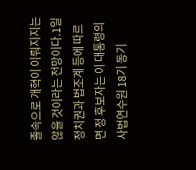졸속으로 개혁이 이뤄지지는 않을 것이라는 전망이다.1일 정치권과 법조계 등에 따르면 정 후보자는 이 대통령의 사법연수원 18기 동기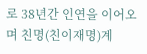로 38년간 인연을 이어오며 친명(친이재명)계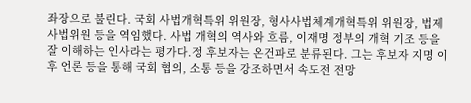좌장으로 불린다. 국회 사법개혁특위 위원장, 형사사법체계개혁특위 위원장, 법제사법위원 등을 역임했다. 사법 개혁의 역사와 흐름, 이재명 정부의 개혁 기조 등을 잘 이해하는 인사라는 평가다.정 후보자는 온건파로 분류된다. 그는 후보자 지명 이후 언론 등을 통해 국회 협의, 소통 등을 강조하면서 속도전 전망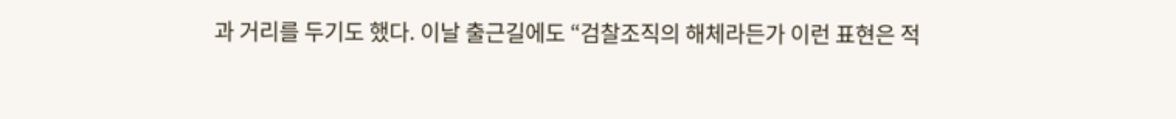과 거리를 두기도 했다. 이날 출근길에도 “검찰조직의 해체라든가 이런 표현은 적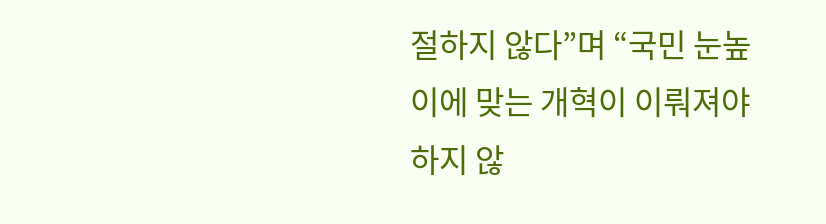절하지 않다”며 “국민 눈높이에 맞는 개혁이 이뤄져야 하지 않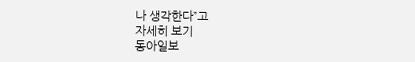나 생각한다”고
자세히 보기
동아일보